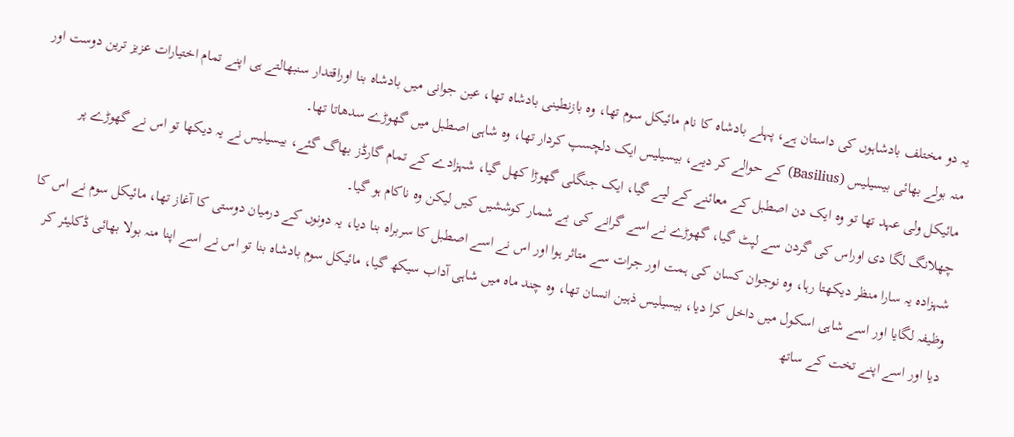یہ دو مختلف بادشاہوں کی داستان ہے، پہلے بادشاہ کا نام مائیکل سوم تھا، وہ بازنطینی بادشاہ تھا، عین جوانی میں بادشاہ بنا اوراقتدار سنبھالتے ہی اپنے تمام اختیارات عزیز ترین دوست اور منہ بولے بھائی بیسیلیس (Basilius) کے حوالے کر دیے، بیسیلیس ایک دلچسپ کردار تھا، وہ شاہی اصطبل میں گھوڑے سدھاتا تھا۔
مائیکل ولی عہد تھا تو وہ ایک دن اصطبل کے معائنے کے لیے گیا، ایک جنگلی گھوڑا کھل گیا، شہزادے کے تمام گارڈز بھاگ گئے، بیسیلیس نے یہ دیکھا تو اس نے گھوڑے پر چھلانگ لگا دی اوراس کی گردن سے لپٹ گیا، گھوڑے نے اسے گرانے کی بے شمار کوششیں کیں لیکن وہ ناکام ہو گیا۔
شہزادہ یہ سارا منظر دیکھتا رہا، وہ نوجوان کسان کی ہمت اور جرات سے متاثر ہوا اور اس نے اسے اصطبل کا سربراہ بنا دیا، یہ دونوں کے درمیان دوستی کا آغاز تھا، مائیکل سوم نے اس کا وظیفہ لگایا اور اسے شاہی اسکول میں داخل کرا دیا، بیسیلیس ذہین انسان تھا، وہ چند ماہ میں شاہی آداب سیکھ گیا، مائیکل سوم بادشاہ بنا تو اس نے اسے اپنا منہ بولا بھائی ڈکلیئر کر دیا اور اسے اپنے تخت کے ساتھ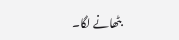بٹھانے لگا۔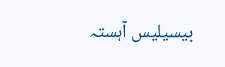بیسیلیس آہستہ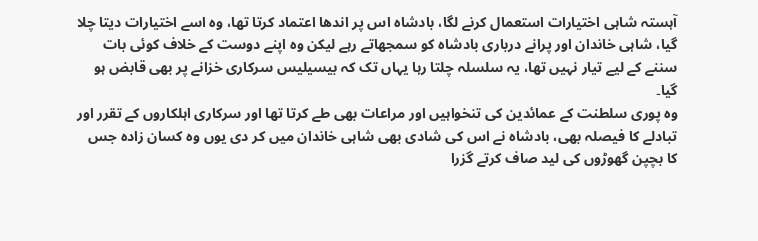آہستہ شاہی اختیارات استعمال کرنے لگا، بادشاہ اس پر اندھا اعتماد کرتا تھا، وہ اسے اختیارات دیتا چلا گیا، شاہی خاندان اور پرانے درباری بادشاہ کو سمجھاتے رہے لیکن وہ اپنے دوست کے خلاف کوئی بات سننے کے لیے تیار نہیں تھا، یہ سلسلہ چلتا رہا یہاں تک کہ بیسیلیس سرکاری خزانے پر بھی قابض ہو گیا۔
وہ پوری سلطنت کے عمائدین کی تنخواہیں اور مراعات بھی طے کرتا تھا اور سرکاری اہلکاروں کے تقرر اور تبادلے کا فیصلہ بھی، بادشاہ نے اس کی شادی بھی شاہی خاندان میں کر دی یوں وہ کسان زادہ جس کا بچپن گھوڑوں کی لید صاف کرتے گزرا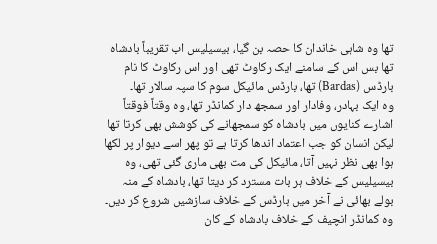تھا وہ شاہی خاندان کا حصہ بن گیا، بیسیلیس اب تقریباً بادشاہ تھا بس اس کے سامنے ایک رکاوٹ تھی اور اس رکاوٹ کا نام بارڈس (Bardas) تھا، بارڈس مائیکل سوم کا سپہ سالار تھا۔
وہ ایک بہادر، وفادار اور سمجھ دار کمانڈر تھا، وہ وقتاً فوقتاً اشارے کنایوں میں بادشاہ کو سمجھانے کی کوشش بھی کرتا تھا لیکن انسان کو جب اعتماد اندھا کرتا ہے تو پھر اسے دیوار پر لکھا ہوا بھی نظر نہیں آتا، مائیکل کی مت بھی ماری گئی تھی، وہ بیسیلیس کے خلاف ہر بات مسترد کر دیتا تھا، بادشاہ کے منہ بولے بھائی نے آخر میں بارڈس کے خلاف سازشیں شروع کر دیں۔
وہ کمانڈر انچیف کے خلاف بادشاہ کے کان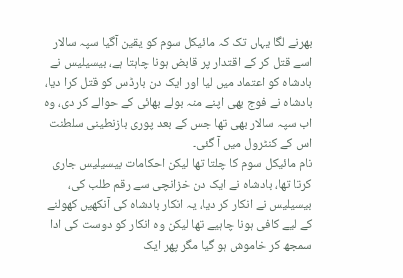بھرنے لگا یہاں تک کہ مائیکل سوم کو یقین آگیا سپہ سالار اسے قتل کر کے اقتدار پر قابض ہونا چاہتا ہے، بیسیلیس نے بادشاہ کو اعتماد میں لیا اور ایک دن بارڈس کو قتل کرا دیا، بادشاہ نے فوج بھی اپنے منہ بولے بھائی کے حوالے کر دی، وہ اب سپہ سالار بھی تھا جس کے بعد پوری بازنطینی سلطنت اس کے کنٹرول میں آ گئی۔
نام مائیکل سوم کا چلتا تھا لیکن احکامات بیسیلیس جاری کرتا تھا، بادشاہ نے ایک دن خزانچی سے رقم طلب کی، بیسیلیس نے انکار کر دیا، یہ انکار بادشاہ کی آنکھیں کھولنے کے لیے کافی ہونا چاہیے تھا لیکن وہ انکار کو دوست کی ادا سمجھ کر خاموش ہو گیا مگر پھر ایک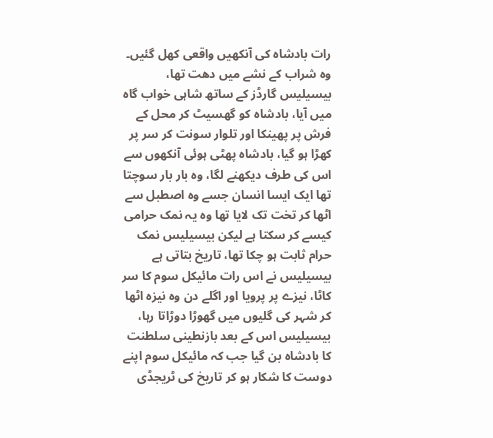رات بادشاہ کی آنکھیں واقعی کھل گئیں۔
وہ شراب کے نشے میں دھت تھا، بیسیلیس گارڈز کے ساتھ شاہی خواب گاہ میں آیا، بادشاہ کو گھسیٹ کر محل کے فرش پر پھینکا اور تلوار سونت کر سر پر کھڑا ہو گیا، بادشاہ پھٹی ہوئی آنکھوں سے اس کی طرف دیکھنے لگا، وہ بار بار سوچتا تھا ایک ایسا انسان جسے وہ اصطبل سے اٹھا کر تخت تک لایا تھا وہ یہ نمک حرامی کیسے کر سکتا ہے لیکن بیسیلیس نمک حرام ثابت ہو چکا تھا، تاریخ بتاتی ہے بیسیلیس نے اس رات مائیکل سوم کا سر کاٹا، نیزے پر پرویا اور اگلے دن وہ نیزہ اٹھا کر شہر کی گلیوں میں گھوڑا دوڑاتا رہا، بیسیلیس اس کے بعد بازنطینی سلطنت کا بادشاہ بن گیا جب کہ مائیکل سوم اپنے دوست کا شکار ہو کر تاریخ کی ٹریجڈی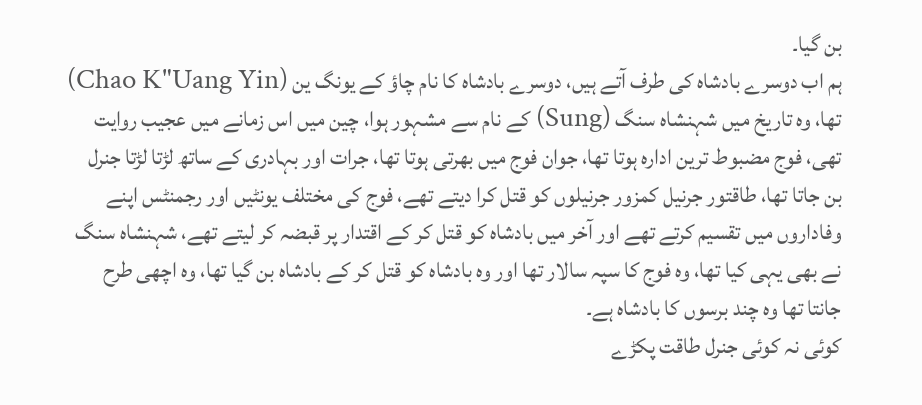بن گیا۔
ہم اب دوسرے بادشاہ کی طرف آتے ہیں، دوسرے بادشاہ کا نام چاؤ کے یونگ ین (Chao K"Uang Yin) تھا، وہ تاریخ میں شہنشاہ سنگ (Sung) کے نام سے مشہور ہوا، چین میں اس زمانے میں عجیب روایت تھی، فوج مضبوط ترین ادارہ ہوتا تھا، جوان فوج میں بھرتی ہوتا تھا، جرات اور بہادری کے ساتھ لڑتا لڑتا جنرل بن جاتا تھا، طاقتور جرنیل کمزور جرنیلوں کو قتل کرا دیتے تھے، فوج کی مختلف یونٹیں اور رجمنٹس اپنے وفاداروں میں تقسیم کرتے تھے اور آخر میں بادشاہ کو قتل کر کے اقتدار پر قبضہ کر لیتے تھے، شہنشاہ سنگ نے بھی یہی کیا تھا، وہ فوج کا سپہ سالار تھا اور وہ بادشاہ کو قتل کر کے بادشاہ بن گیا تھا، وہ اچھی طرح جانتا تھا وہ چند برسوں کا بادشاہ ہے۔
کوئی نہ کوئی جنرل طاقت پکڑے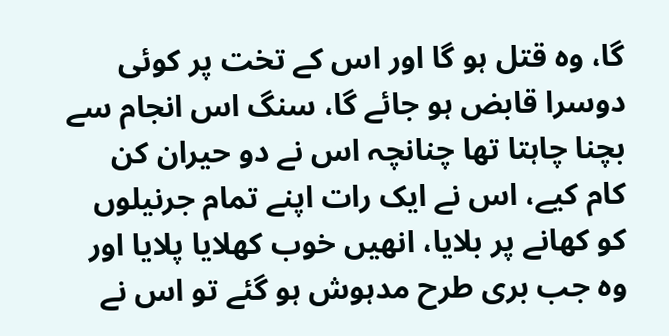گا، وہ قتل ہو گا اور اس کے تخت پر کوئی دوسرا قابض ہو جائے گا، سنگ اس انجام سے بچنا چاہتا تھا چنانچہ اس نے دو حیران کن کام کیے، اس نے ایک رات اپنے تمام جرنیلوں کو کھانے پر بلایا، انھیں خوب کھلایا پلایا اور وہ جب بری طرح مدہوش ہو گئے تو اس نے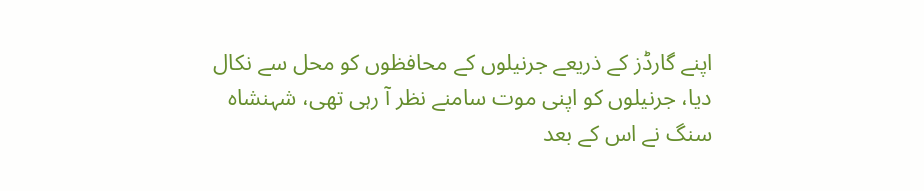اپنے گارڈز کے ذریعے جرنیلوں کے محافظوں کو محل سے نکال دیا، جرنیلوں کو اپنی موت سامنے نظر آ رہی تھی، شہنشاہ سنگ نے اس کے بعد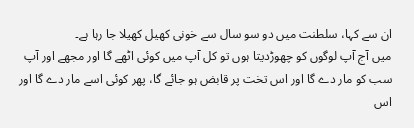ان سے کہا، سلطنت میں دو سو سال سے خونی کھیل کھیلا جا رہا ہے۔
میں آج آپ لوگوں کو چھوڑدیتا ہوں تو کل آپ میں کوئی اٹھے گا اور مجھے اور آپ سب کو مار دے گا اور اس تخت پر قابض ہو جائے گا، پھر کوئی اسے مار دے گا اور اس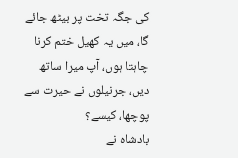کی جگہ تخت پر بیٹھ جائے گا، میں یہ کھیل ختم کرنا چاہتا ہوں، آپ میرا ساتھ دیں، جرنیلوں نے حیرت سے پوچھا، کیسے؟
بادشاہ نے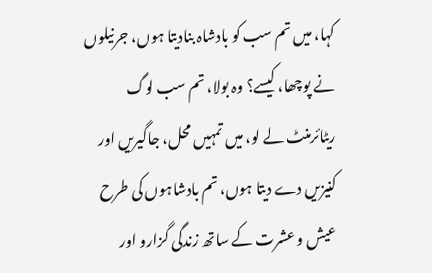کہا، میں تم سب کو بادشاہ بنادیتا ہوں، جرنیلوں نے پوچھا، کیسے؟ وہ بولا، تم سب لوگ ریٹائرمنٹ لے لو، میں تمہیں محل، جاگیریں اور کنیزیں دے دیتا ہوں، تم بادشاہوں کی طرح عیش و عشرت کے ساتھ زندگی گزارو اور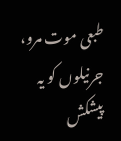طبعی موت مرو، جرنیلوں کو یہ پیشکش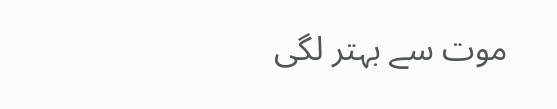موت سے بہتر لگی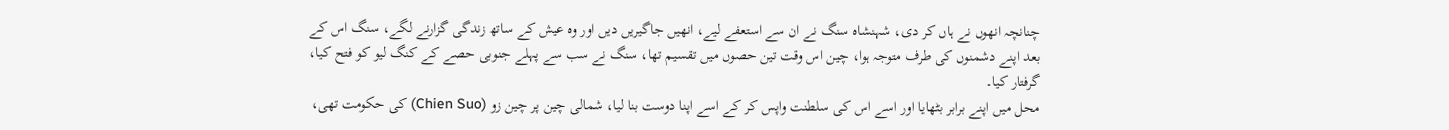چنانچہ انھوں نے ہاں کر دی، شہنشاہ سنگ نے ان سے استعفے لیے، انھیں جاگیریں دیں اور وہ عیش کے ساتھ زندگی گزارنے لگے، سنگ اس کے بعد اپنے دشمنوں کی طرف متوجہ ہوا، چین اس وقت تین حصوں میں تقسیم تھا، سنگ نے سب سے پہلے جنوبی حصے کے کنگ لیو کو فتح کیا، گرفتار کیا۔
محل میں اپنے برابر بٹھایا اور اسے اس کی سلطنت واپس کر کے اسے اپنا دوست بنا لیا، شمالی چین پر چین زو (Chien Suo) کی حکومت تھی،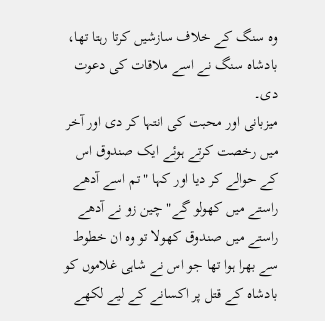وہ سنگ کے خلاف سازشیں کرتا رہتا تھا، بادشاہ سنگ نے اسے ملاقات کی دعوت دی۔
میزبانی اور محبت کی انتہا کر دی اور آخر میں رخصت کرتے ہوئے ایک صندوق اس کے حوالے کر دیا اور کہا "تم اسے آدھے راستے میں کھولو گے" چین زو نے آدھے راستے میں صندوق کھولا تو وہ ان خطوط سے بھرا ہوا تھا جو اس نے شاہی غلاموں کو بادشاہ کے قتل پر اکسانے کے لیے لکھے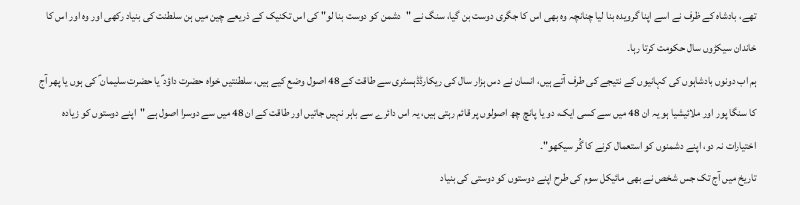تھے، بادشاہ کے ظرف نے اسے اپنا گرویدہ بنا لیا چنانچہ وہ بھی اس کا جگری دوست بن گیا، سنگ نے "دشمن کو دوست بنا لو" کی اس تکنیک کے ذریعے چین میں ہن سلطنت کی بنیاد رکھی اور وہ اور اس کا خاندان سیکڑوں سال حکومت کرتا رہا۔
ہم اب دونوں بادشاہوں کی کہانیوں کے نتیجے کی طرف آتے ہیں، انسان نے دس ہزار سال کی ریکارڈڈہسٹری سے طاقت کے 48 اصول وضع کیے ہیں، سلطنتیں خواہ حضرت داؤد ؑ یا حضرت سلیمان ؑ کی ہوں یا پھر آج کا سنگا پور اور ملائیشیا ہو یہ ان 48 میں سے کسی ایک، دو یا پانچ چھ اصولوں پر قائم رہتی ہیں، یہ اس دائرے سے باہر نہیں جاتیں اور طاقت کے ان 48 میں سے دوسرا اصول ہے "اپنے دوستوں کو زیادہ اختیارات نہ دو، اپنے دشمنوں کو استعمال کرنے کا گُر سیکھو"۔
تاریخ میں آج تک جس شخص نے بھی مائیکل سوم کی طرح اپنے دوستوں کو دوستی کی بنیاد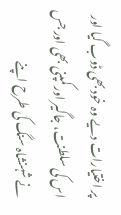پر اختیارات دیے وہ خود بھی ڈوب گیا اور اس کی سلطنت، جاگیر اور کمپنی بھی اور جس نے شہنشاہ سنگ کی طرح اپنے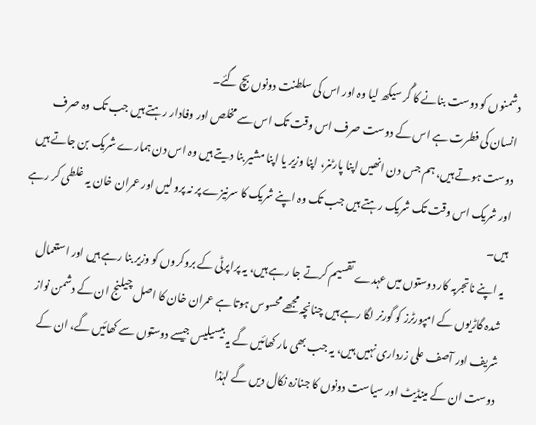دشمنوں کو دوست بنانے کا گُر سیکھ لیا وہ اور اس کی سلطنت دونوں بچ گئے۔
انسان کی فطرت ہے اس کے دوست صرف اس وقت تک اس سے مخلص اور وفادار رہتے ہیں جب تک وہ صرف دوست ہوتے ہیں، ہم جس دن انھیں اپنا پارٹنر، اپنا وزیر یا اپنا مشیر بنا دیتے ہیں وہ اس دن ہمارے شریک بن جاتے ہیں اور شریک اس وقت تک شریک رہتے ہیں جب تک وہ اپنے شریک کا سرنیزے پر نہ پرو لیں اور عمران خان یہ غلطی کر رہے ہیں۔
یہ اپنے ناتجربہ کار دوستوں میں عہدے تقسیم کرتے جا رہے ہیں، یہ پراپرٹی کے بروکروں کو وزیر بنا رہے ہیں اور استعمال شدہ گاڑیوں کے امپورٹرز کو گورنر لگا رہے ہیں چنانچہ مجھے محسوس ہوتا ہے عمران خان کا اصل چیلنج ان کے دشمن نواز شریف اور آصف علی زرداری نہیں ہیں، یہ جب بھی مار کھائیں گے یہ بیسیلیس جیسے دوستوں سے کھائیں گے، ان کے دوست ان کے مینڈیٹ اور سیاست دونوں کا جنازہ نکال دیں گے لہٰذا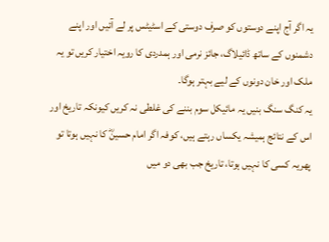یہ اگر آج اپنے دوستوں کو صرف دوستی کے اسٹیٹس پر لے آئیں اور اپنے دشمنوں کے ساتھ ڈائیلاگ، جائز نرمی اور ہمدردی کا رویہ اختیار کریں تو یہ ملک اور خان دونوں کے لیے بہتر ہوگا۔
یہ کنگ سنگ بنیں یہ مائیکل سوم بننے کی غلطی نہ کریں کیونکہ تاریخ اور اس کے نتائج ہمیشہ یکساں رہتے ہیں، کوفہ اگر امام حسینؓ کا نہیں ہوتا تو پھریہ کسی کا نہیں ہوتا، تاریخ جب بھی دو میں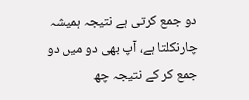دو جمع کرتی ہے نتیجہ ہمیشہ چارنکلتا ہے، آپ بھی دو میں دو جمع کر کے نتیجہ چھ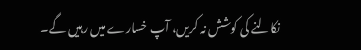نکالنے کی کوشش نہ کریں، آپ خسارے میں رہیں گے۔